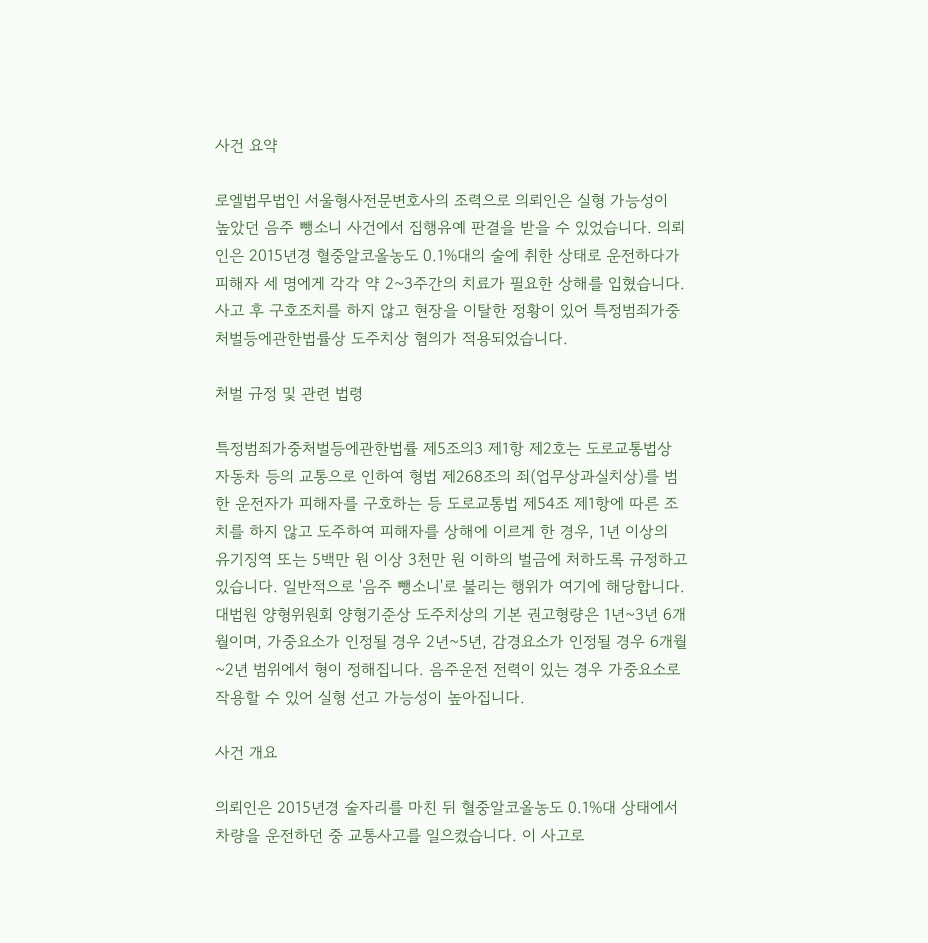사건 요약

로엘법무법인 서울형사전문변호사의 조력으로 의뢰인은 실형 가능성이 높았던 음주 뺑소니 사건에서 집행유예 판결을 받을 수 있었습니다. 의뢰인은 2015년경 혈중알코올농도 0.1%대의 술에 취한 상태로 운전하다가 피해자 세 명에게 각각 약 2~3주간의 치료가 필요한 상해를 입혔습니다. 사고 후 구호조치를 하지 않고 현장을 이탈한 정황이 있어 특정범죄가중처벌등에관한법률상 도주치상 혐의가 적용되었습니다.

처벌 규정 및 관련 법령

특정범죄가중처벌등에관한법률 제5조의3 제1항 제2호는 도로교통법상 자동차 등의 교통으로 인하여 형법 제268조의 죄(업무상과실치상)를 범한 운전자가 피해자를 구호하는 등 도로교통법 제54조 제1항에 따른 조치를 하지 않고 도주하여 피해자를 상해에 이르게 한 경우, 1년 이상의 유기징역 또는 5백만 원 이상 3천만 원 이하의 벌금에 처하도록 규정하고 있습니다. 일반적으로 '음주 뺑소니'로 불리는 행위가 여기에 해당합니다. 대법원 양형위원회 양형기준상 도주치상의 기본 권고형량은 1년~3년 6개월이며, 가중요소가 인정될 경우 2년~5년, 감경요소가 인정될 경우 6개월~2년 범위에서 형이 정해집니다. 음주운전 전력이 있는 경우 가중요소로 작용할 수 있어 실형 선고 가능성이 높아집니다.

사건 개요

의뢰인은 2015년경 술자리를 마친 뒤 혈중알코올농도 0.1%대 상태에서 차량을 운전하던 중 교통사고를 일으켰습니다. 이 사고로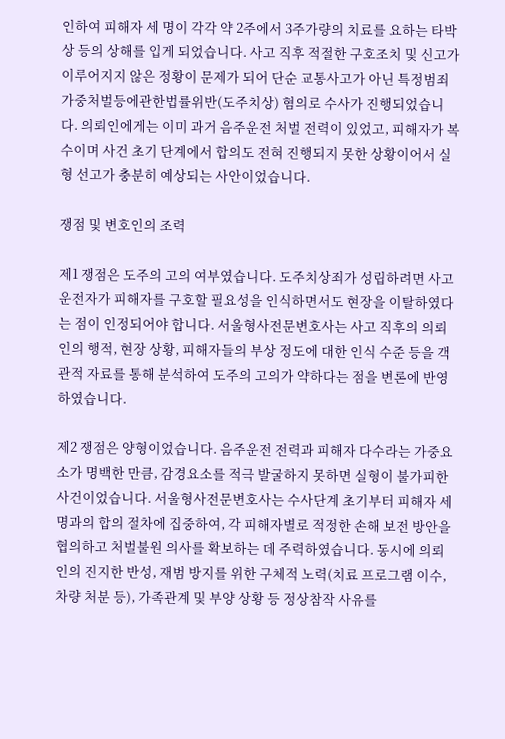인하여 피해자 세 명이 각각 약 2주에서 3주가량의 치료를 요하는 타박상 등의 상해를 입게 되었습니다. 사고 직후 적절한 구호조치 및 신고가 이루어지지 않은 정황이 문제가 되어 단순 교통사고가 아닌 특정범죄가중처벌등에관한법률위반(도주치상) 혐의로 수사가 진행되었습니다. 의뢰인에게는 이미 과거 음주운전 처벌 전력이 있었고, 피해자가 복수이며 사건 초기 단계에서 합의도 전혀 진행되지 못한 상황이어서 실형 선고가 충분히 예상되는 사안이었습니다.

쟁점 및 변호인의 조력

제1 쟁점은 도주의 고의 여부였습니다. 도주치상죄가 성립하려면 사고운전자가 피해자를 구호할 필요성을 인식하면서도 현장을 이탈하였다는 점이 인정되어야 합니다. 서울형사전문변호사는 사고 직후의 의뢰인의 행적, 현장 상황, 피해자들의 부상 정도에 대한 인식 수준 등을 객관적 자료를 통해 분석하여 도주의 고의가 약하다는 점을 변론에 반영하였습니다.

제2 쟁점은 양형이었습니다. 음주운전 전력과 피해자 다수라는 가중요소가 명백한 만큼, 감경요소를 적극 발굴하지 못하면 실형이 불가피한 사건이었습니다. 서울형사전문변호사는 수사단계 초기부터 피해자 세 명과의 합의 절차에 집중하여, 각 피해자별로 적정한 손해 보전 방안을 협의하고 처벌불원 의사를 확보하는 데 주력하였습니다. 동시에 의뢰인의 진지한 반성, 재범 방지를 위한 구체적 노력(치료 프로그램 이수, 차량 처분 등), 가족관계 및 부양 상황 등 정상참작 사유를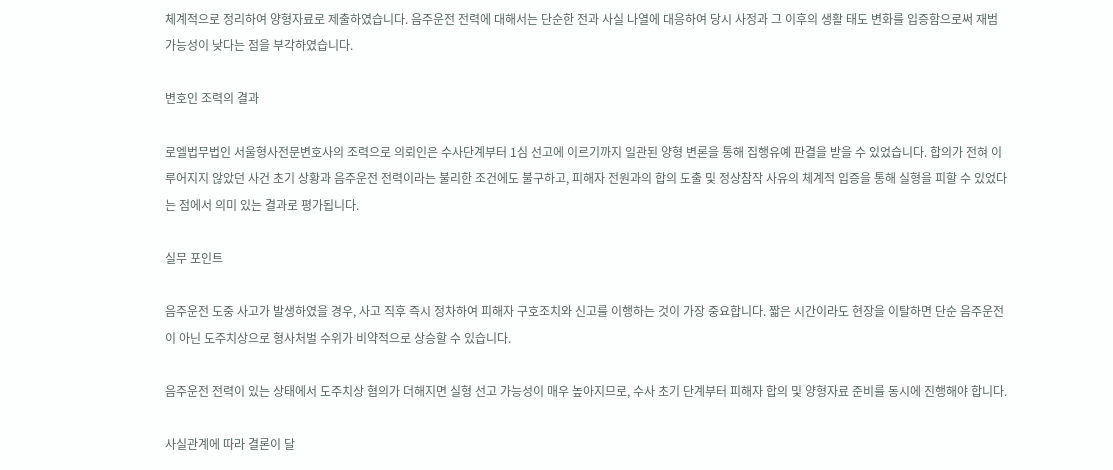체계적으로 정리하여 양형자료로 제출하였습니다. 음주운전 전력에 대해서는 단순한 전과 사실 나열에 대응하여 당시 사정과 그 이후의 생활 태도 변화를 입증함으로써 재범 가능성이 낮다는 점을 부각하였습니다.

변호인 조력의 결과

로엘법무법인 서울형사전문변호사의 조력으로 의뢰인은 수사단계부터 1심 선고에 이르기까지 일관된 양형 변론을 통해 집행유예 판결을 받을 수 있었습니다. 합의가 전혀 이루어지지 않았던 사건 초기 상황과 음주운전 전력이라는 불리한 조건에도 불구하고, 피해자 전원과의 합의 도출 및 정상참작 사유의 체계적 입증을 통해 실형을 피할 수 있었다는 점에서 의미 있는 결과로 평가됩니다.

실무 포인트

음주운전 도중 사고가 발생하였을 경우, 사고 직후 즉시 정차하여 피해자 구호조치와 신고를 이행하는 것이 가장 중요합니다. 짧은 시간이라도 현장을 이탈하면 단순 음주운전이 아닌 도주치상으로 형사처벌 수위가 비약적으로 상승할 수 있습니다.

음주운전 전력이 있는 상태에서 도주치상 혐의가 더해지면 실형 선고 가능성이 매우 높아지므로, 수사 초기 단계부터 피해자 합의 및 양형자료 준비를 동시에 진행해야 합니다.

사실관계에 따라 결론이 달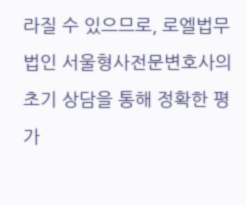라질 수 있으므로, 로엘법무법인 서울형사전문변호사의 초기 상담을 통해 정확한 평가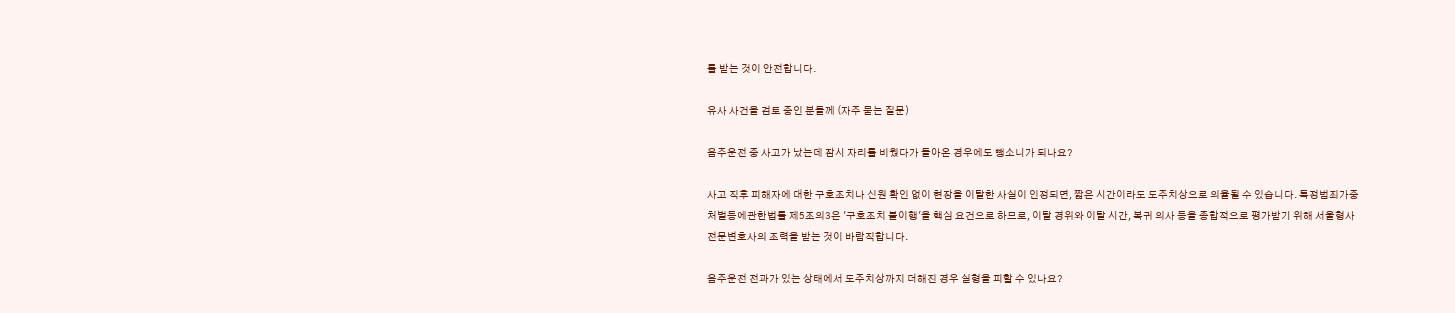를 받는 것이 안전합니다.

유사 사건을 검토 중인 분들께 (자주 묻는 질문)

음주운전 중 사고가 났는데 잠시 자리를 비웠다가 돌아온 경우에도 뺑소니가 되나요?

사고 직후 피해자에 대한 구호조치나 신원 확인 없이 현장을 이탈한 사실이 인정되면, 짧은 시간이라도 도주치상으로 의율될 수 있습니다. 특정범죄가중처벌등에관한법률 제5조의3은 '구호조치 불이행'을 핵심 요건으로 하므로, 이탈 경위와 이탈 시간, 복귀 의사 등을 종합적으로 평가받기 위해 서울형사전문변호사의 조력을 받는 것이 바람직합니다.

음주운전 전과가 있는 상태에서 도주치상까지 더해진 경우 실형을 피할 수 있나요?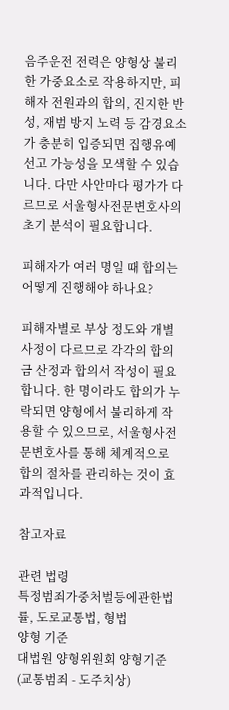음주운전 전력은 양형상 불리한 가중요소로 작용하지만, 피해자 전원과의 합의, 진지한 반성, 재범 방지 노력 등 감경요소가 충분히 입증되면 집행유예 선고 가능성을 모색할 수 있습니다. 다만 사안마다 평가가 다르므로 서울형사전문변호사의 초기 분석이 필요합니다.

피해자가 여러 명일 때 합의는 어떻게 진행해야 하나요?

피해자별로 부상 정도와 개별 사정이 다르므로 각각의 합의금 산정과 합의서 작성이 필요합니다. 한 명이라도 합의가 누락되면 양형에서 불리하게 작용할 수 있으므로, 서울형사전문변호사를 통해 체계적으로 합의 절차를 관리하는 것이 효과적입니다.

참고자료

관련 법령
특정범죄가중처벌등에관한법률, 도로교통법, 형법
양형 기준
대법원 양형위원회 양형기준(교통범죄 - 도주치상)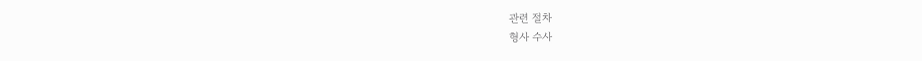관련 절차
형사 수사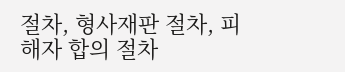절차, 형사재판 절차, 피해자 합의 절차